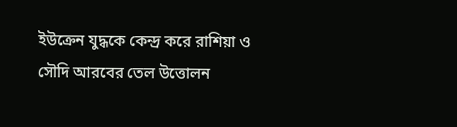ইউক্রেন যুদ্ধকে কেন্দ্র করে রাশিয়া ও সৌদি আরবের তেল উত্তোলন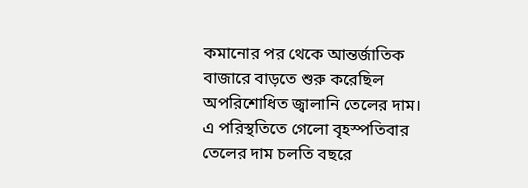কমানোর পর থেকে আন্তর্জাতিক বাজারে বাড়তে শুরু করেছিল অপরিশোধিত জ্বালানি তেলের দাম। এ পরিস্থতিতে গেলো বৃহস্পতিবার তেলের দাম চলতি বছরে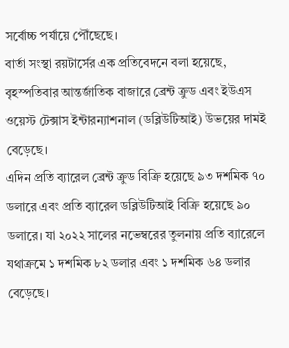সর্বোচ্চ পর্যায়ে পৌঁছেছে।
বার্তা সংস্থা রয়টার্সের এক প্রতিবেদনে বলা হয়েছে, বৃহস্পতিবার আন্তর্জাতিক বাজারে ব্রেন্ট ক্রুড এবং ইউএস ওয়েস্ট টেক্সাস ইন্টারন্যাশনাল (ডব্লিউটিআই) উভয়ের দামই বেড়েছে।
এদিন প্রতি ব্যারেল ব্রেন্ট ক্রুড বিক্রি হয়েছে ৯৩ দশমিক ৭০ ডলারে এবং প্রতি ব্যারেল ডব্লিউটিআই বিক্রি হয়েছে ৯০ ডলারে। যা ২০২২ সালের নভেম্বরের তুলনায় প্রতি ব্যারেলে যথাক্রমে ১ দশমিক ৮২ ডলার এবং ১ দশমিক ৬৪ ডলার বেড়েছে।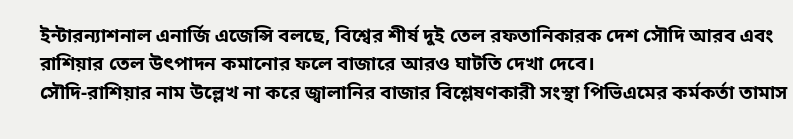ইন্টারন্যাশনাল এনার্জি এজেন্সি বলছে, বিশ্বের শীর্ষ দুই তেল রফতানিকারক দেশ সৌদি আরব এবং রাশিয়ার তেল উৎপাদন কমানোর ফলে বাজারে আরও ঘাটতি দেখা দেবে।
সৌদি-রাশিয়ার নাম উল্লেখ না করে জ্বালানির বাজার বিশ্লেষণকারী সংস্থা পিভিএমের কর্মকর্তা তামাস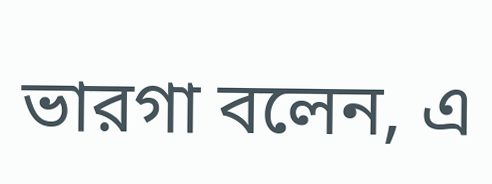ভারগা বলেন, এ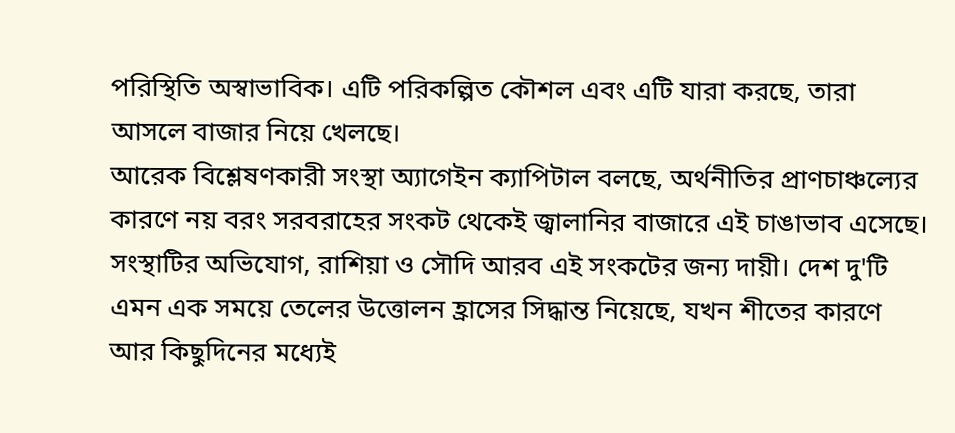পরিস্থিতি অস্বাভাবিক। এটি পরিকল্পিত কৌশল এবং এটি যারা করছে, তারা আসলে বাজার নিয়ে খেলছে।
আরেক বিশ্লেষণকারী সংস্থা অ্যাগেইন ক্যাপিটাল বলছে, অর্থনীতির প্রাণচাঞ্চল্যের কারণে নয় বরং সরবরাহের সংকট থেকেই জ্বালানির বাজারে এই চাঙাভাব এসেছে।
সংস্থাটির অভিযোগ, রাশিয়া ও সৌদি আরব এই সংকটের জন্য দায়ী। দেশ দু'টি এমন এক সময়ে তেলের উত্তোলন হ্রাসের সিদ্ধান্ত নিয়েছে, যখন শীতের কারণে আর কিছুদিনের মধ্যেই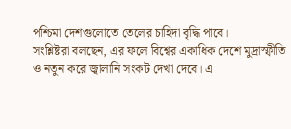পশ্চিমা দেশগুলোতে তেলের চাহিদা বৃদ্ধি পাবে।
সংশ্লিষ্টরা বলছেন, এর ফলে বিশ্বের একাধিক দেশে মুদ্রাস্ফীতি ও নতুন করে জ্বালানি সংকট দেখা দেবে। এ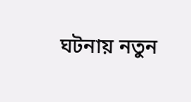ঘটনায় নতুন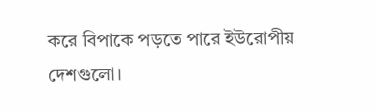করে বিপাকে পড়তে পারে ইউরোপীয় দেশগুলো।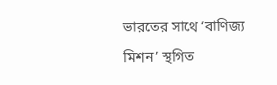ভারতের সাথে ‘বাণিজ্য মিশন’ স্থগিত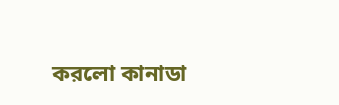করলো কানাডা